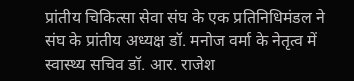प्रांतीय चिकित्सा सेवा संघ के एक प्रतिनिधिमंडल ने संघ के प्रांतीय अध्यक्ष डॉ. मनोज वर्मा के नेतृत्व में स्वास्थ्य सचिव डॉ. आर. राजेश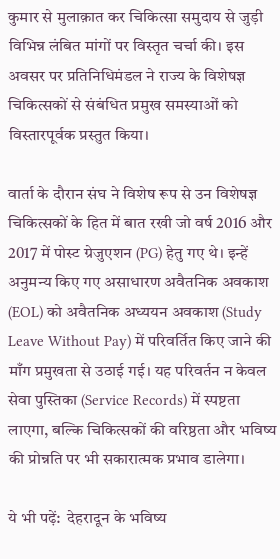कुमार से मुलाक़ात कर चिकित्सा समुदाय से जुड़ी विभिन्न लंबित मांगों पर विस्तृत चर्चा की। इस अवसर पर प्रतिनिधिमंडल ने राज्य के विशेषज्ञ चिकित्सकों से संबंधित प्रमुख समस्याओं को विस्तारपूर्वक प्रस्तुत किया।

वार्ता के दौरान संघ ने विशेष रूप से उन विशेषज्ञ चिकित्सकों के हित में बात रखी जो वर्ष 2016 और 2017 में पोस्ट ग्रेजुएशन (PG) हेतु गए थे। इन्हें अनुमन्य किए गए असाधारण अवैतनिक अवकाश (EOL) को अवैतनिक अध्ययन अवकाश (Study Leave Without Pay) में परिवर्तित किए जाने की माँग प्रमुखता से उठाई गई। यह परिवर्तन न केवल सेवा पुस्तिका (Service Records) में स्पष्टता लाएगा, बल्कि चिकित्सकों की वरिष्ठता और भविष्य की प्रोन्नति पर भी सकारात्मक प्रभाव डालेगा।

ये भी पढ़ें:  देहरादून के भविष्य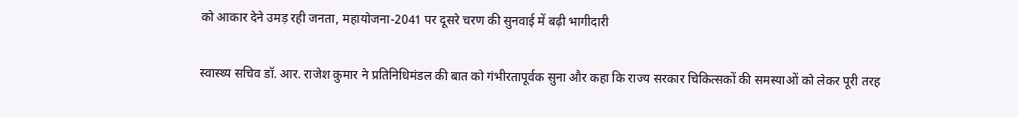को आकार देने उमड़ रही जनता, महायोजना-2041 पर दूसरे चरण की सुनवाई में बढ़ी भागीदारी

स्वास्थ्य सचिव डॉ. आर. राजेश कुमार ने प्रतिनिधिमंडल की बात को गंभीरतापूर्वक सुना और कहा कि राज्य सरकार चिकित्सकों की समस्याओं को लेकर पूरी तरह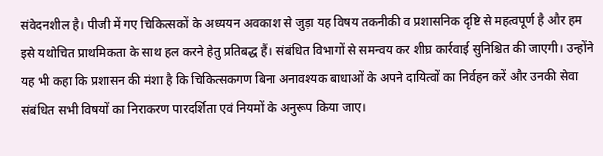संवेदनशील है। पीजी में गए चिकित्सकों के अध्ययन अवकाश से जुड़ा यह विषय तकनीकी व प्रशासनिक दृष्टि से महत्वपूर्ण है और हम इसे यथोचित प्राथमिकता के साथ हल करने हेतु प्रतिबद्ध हैं। संबंधित विभागों से समन्वय कर शीघ्र कार्रवाई सुनिश्चित की जाएगी। उन्होंने यह भी कहा कि प्रशासन की मंशा है कि चिकित्सकगण बिना अनावश्यक बाधाओं के अपने दायित्वों का निर्वहन करें और उनकी सेवा संबंधित सभी विषयों का निराकरण पारदर्शिता एवं नियमों के अनुरूप किया जाए।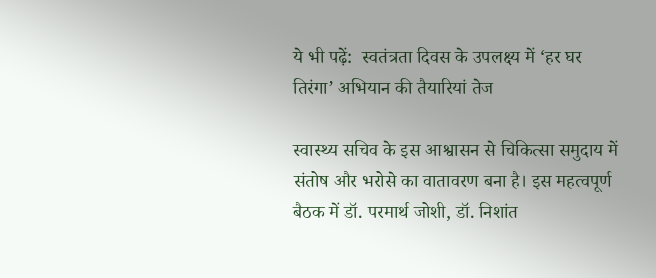ये भी पढ़ें:  स्वतंत्रता दिवस के उपलक्ष्य में ‘हर घर तिरंगा’ अभियान की तैयारियां तेज

स्वास्थ्य सचिव के इस आश्वासन से चिकित्सा समुदाय में संतोष और भरोसे का वातावरण बना है। इस महत्वपूर्ण बैठक में डॉ. परमार्थ जोशी, डॉ. निशांत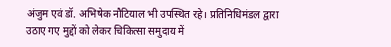अंजुम एवं डॉ. अभिषेक नौटियाल भी उपस्थित रहे। प्रतिनिधिमंडल द्वारा उठाए गए मुद्दों को लेकर चिकित्सा समुदाय में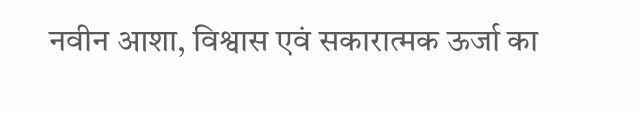नवीन आशा, विश्वास एवं सकारात्मक ऊर्जा का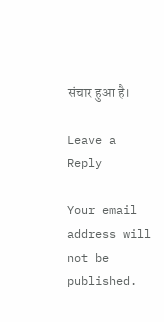संचार हुआ है।

Leave a Reply

Your email address will not be published.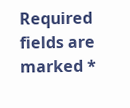Required fields are marked *